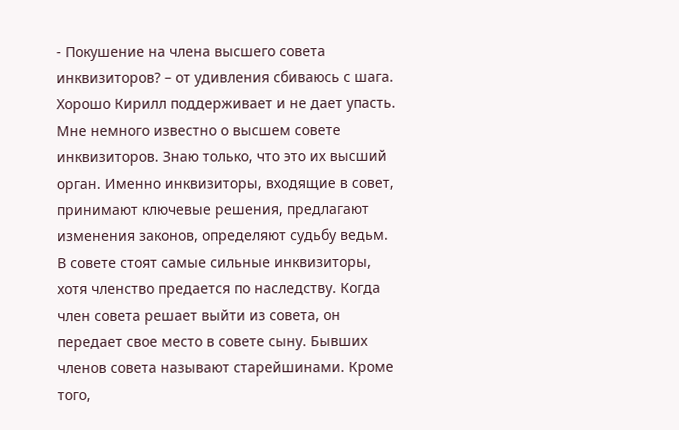- Покушение на члена высшего совета инквизиторов? – от удивления сбиваюсь с шага. Хорошо Кирилл поддерживает и не дает упасть.
Мне немного известно о высшем совете инквизиторов. Знаю только, что это их высший орган. Именно инквизиторы, входящие в совет, принимают ключевые решения, предлагают изменения законов, определяют судьбу ведьм. В совете стоят самые сильные инквизиторы, хотя членство предается по наследству. Когда член совета решает выйти из совета, он передает свое место в совете сыну. Бывших членов совета называют старейшинами. Кроме того,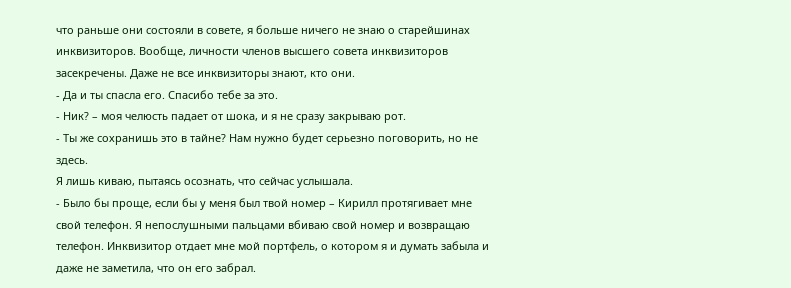что раньше они состояли в совете, я больше ничего не знаю о старейшинах инквизиторов. Вообще, личности членов высшего совета инквизиторов засекречены. Даже не все инквизиторы знают, кто они.
- Да и ты спасла его. Спасибо тебе за это.
- Ник? – моя челюсть падает от шока, и я не сразу закрываю рот.
- Ты же сохранишь это в тайне? Нам нужно будет серьезно поговорить, но не здесь.
Я лишь киваю, пытаясь осознать, что сейчас услышала.
- Было бы проще, если бы у меня был твой номер – Кирилл протягивает мне свой телефон. Я непослушными пальцами вбиваю свой номер и возвращаю телефон. Инквизитор отдает мне мой портфель, о котором я и думать забыла и даже не заметила, что он его забрал.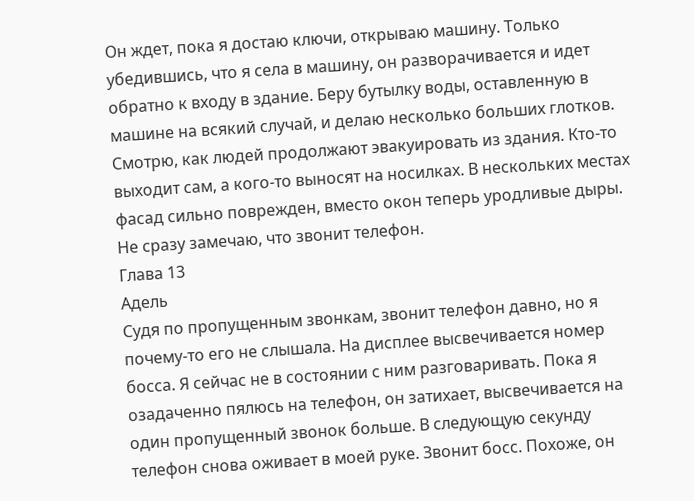Он ждет, пока я достаю ключи, открываю машину. Только убедившись, что я села в машину, он разворачивается и идет обратно к входу в здание. Беру бутылку воды, оставленную в машине на всякий случай, и делаю несколько больших глотков. Смотрю, как людей продолжают эвакуировать из здания. Кто-то выходит сам, а кого-то выносят на носилках. В нескольких местах фасад сильно поврежден, вместо окон теперь уродливые дыры.
Не сразу замечаю, что звонит телефон.
Глава 13
Адель
Судя по пропущенным звонкам, звонит телефон давно, но я почему-то его не слышала. На дисплее высвечивается номер босса. Я сейчас не в состоянии с ним разговаривать. Пока я озадаченно пялюсь на телефон, он затихает, высвечивается на один пропущенный звонок больше. В следующую секунду телефон снова оживает в моей руке. Звонит босс. Похоже, он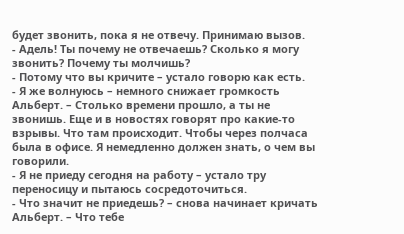будет звонить, пока я не отвечу. Принимаю вызов.
- Адель! Ты почему не отвечаешь? Сколько я могу звонить? Почему ты молчишь?
- Потому что вы кричите – устало говорю как есть.
- Я же волнуюсь – немного снижает громкость Альберт. – Столько времени прошло, а ты не звонишь. Еще и в новостях говорят про какие-то взрывы. Что там происходит. Чтобы через полчаса была в офисе. Я немедленно должен знать, о чем вы говорили.
- Я не приеду сегодня на работу – устало тру переносицу и пытаюсь сосредоточиться.
- Что значит не приедешь? – снова начинает кричать Альберт. – Что тебе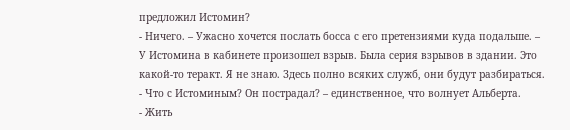предложил Истомин?
- Ничего. – Ужасно хочется послать босса с его претензиями куда подальше. – У Истомина в кабинете произошел взрыв. Была серия взрывов в здании. Это какой-то теракт. Я не знаю. Здесь полно всяких служб, они будут разбираться.
- Что с Истоминым? Он пострадал? – единственное, что волнует Альберта.
- Жить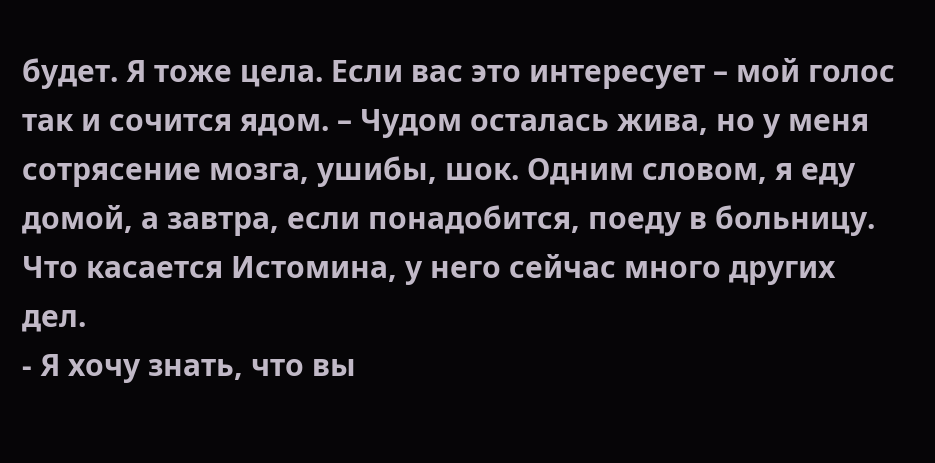будет. Я тоже цела. Если вас это интересует – мой голос так и сочится ядом. – Чудом осталась жива, но у меня сотрясение мозга, ушибы, шок. Одним словом, я еду домой, а завтра, если понадобится, поеду в больницу. Что касается Истомина, у него сейчас много других дел.
- Я хочу знать, что вы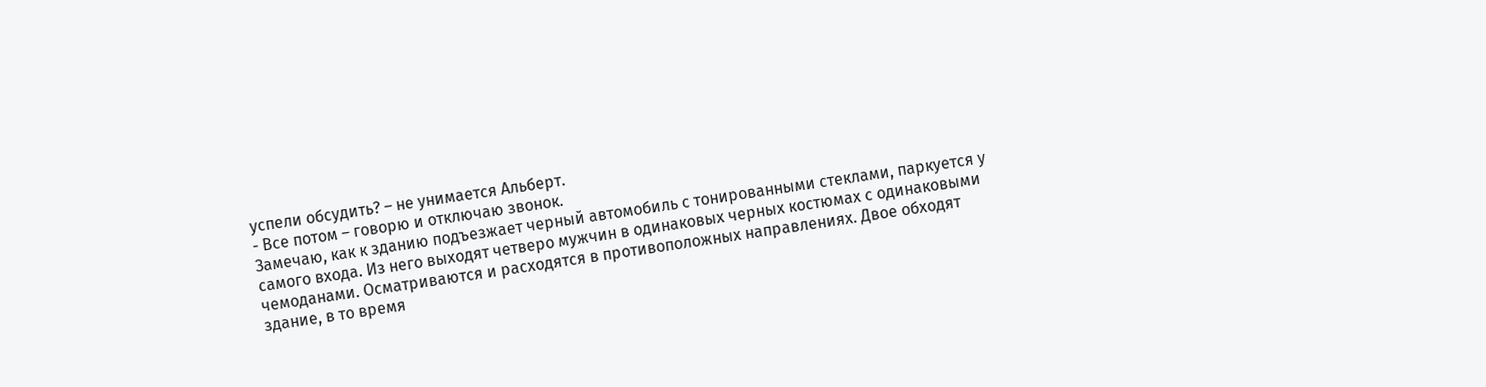успели обсудить? – не унимается Альберт.
- Все потом – говорю и отключаю звонок.
Замечаю, как к зданию подъезжает черный автомобиль с тонированными стеклами, паркуется у самого входа. Из него выходят четверо мужчин в одинаковых черных костюмах с одинаковыми чемоданами. Осматриваются и расходятся в противоположных направлениях. Двое обходят здание, в то время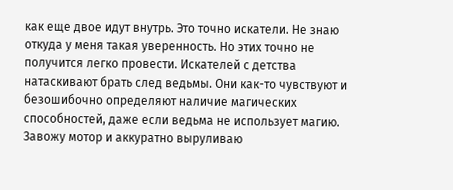как еще двое идут внутрь. Это точно искатели. Не знаю откуда у меня такая уверенность. Но этих точно не получится легко провести. Искателей с детства натаскивают брать след ведьмы. Они как-то чувствуют и безошибочно определяют наличие магических способностей, даже если ведьма не использует магию.
Завожу мотор и аккуратно выруливаю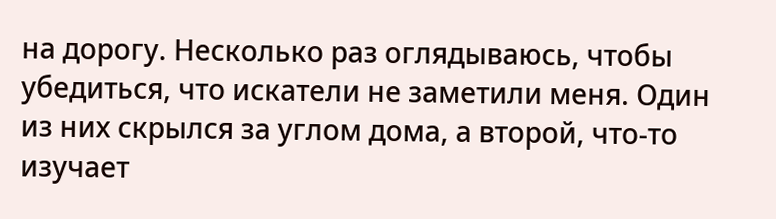на дорогу. Несколько раз оглядываюсь, чтобы убедиться, что искатели не заметили меня. Один из них скрылся за углом дома, а второй, что-то изучает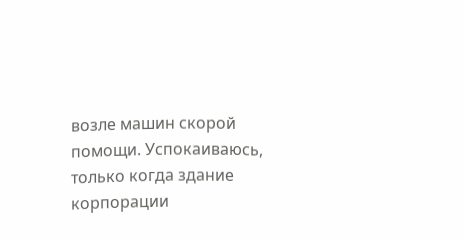возле машин скорой помощи. Успокаиваюсь, только когда здание корпорации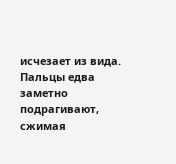исчезает из вида. Пальцы едва заметно подрагивают, сжимая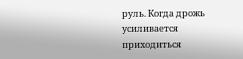руль. Когда дрожь усиливается приходиться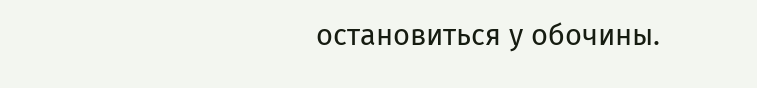остановиться у обочины.